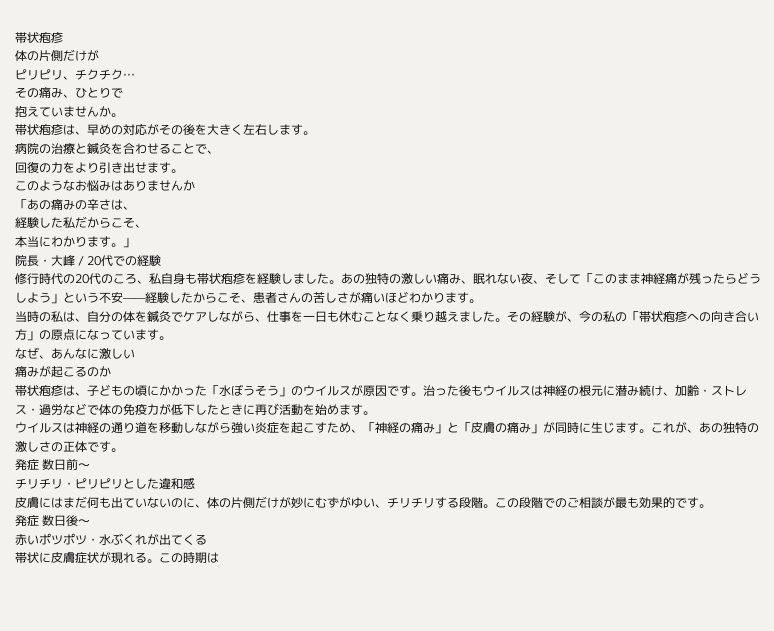帯状疱疹
体の片側だけが
ピリピリ、チクチク…
その痛み、ひとりで
抱えていませんか。
帯状疱疹は、早めの対応がその後を大きく左右します。
病院の治療と鍼灸を合わせることで、
回復の力をより引き出せます。
このようなお悩みはありませんか
「あの痛みの辛さは、
経験した私だからこそ、
本当にわかります。」
院長・大峰 / 20代での経験
修行時代の20代のころ、私自身も帯状疱疹を経験しました。あの独特の激しい痛み、眠れない夜、そして「このまま神経痛が残ったらどうしよう」という不安——経験したからこそ、患者さんの苦しさが痛いほどわかります。
当時の私は、自分の体を鍼灸でケアしながら、仕事を一日も休むことなく乗り越えました。その経験が、今の私の「帯状疱疹への向き合い方」の原点になっています。
なぜ、あんなに激しい
痛みが起こるのか
帯状疱疹は、子どもの頃にかかった「水ぼうそう」のウイルスが原因です。治った後もウイルスは神経の根元に潜み続け、加齢・ストレス・過労などで体の免疫力が低下したときに再び活動を始めます。
ウイルスは神経の通り道を移動しながら強い炎症を起こすため、「神経の痛み」と「皮膚の痛み」が同時に生じます。これが、あの独特の激しさの正体です。
発症 数日前〜
チリチリ・ピリピリとした違和感
皮膚にはまだ何も出ていないのに、体の片側だけが妙にむずがゆい、チリチリする段階。この段階でのご相談が最も効果的です。
発症 数日後〜
赤いポツポツ・水ぶくれが出てくる
帯状に皮膚症状が現れる。この時期は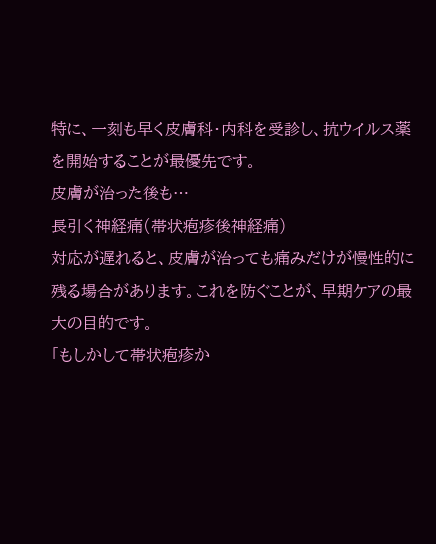特に、一刻も早く皮膚科・内科を受診し、抗ウイルス薬を開始することが最優先です。
皮膚が治った後も…
長引く神経痛(帯状疱疹後神経痛)
対応が遅れると、皮膚が治っても痛みだけが慢性的に残る場合があります。これを防ぐことが、早期ケアの最大の目的です。
「もしかして帯状疱疹か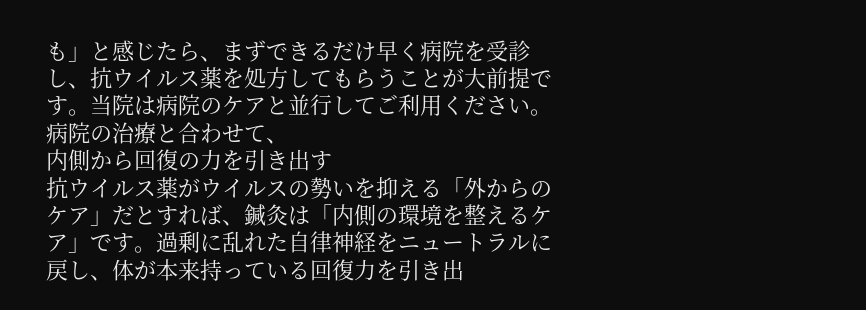も」と感じたら、まずできるだけ早く病院を受診し、抗ウイルス薬を処方してもらうことが大前提です。当院は病院のケアと並行してご利用ください。
病院の治療と合わせて、
内側から回復の力を引き出す
抗ウイルス薬がウイルスの勢いを抑える「外からのケア」だとすれば、鍼灸は「内側の環境を整えるケア」です。過剰に乱れた自律神経をニュートラルに戻し、体が本来持っている回復力を引き出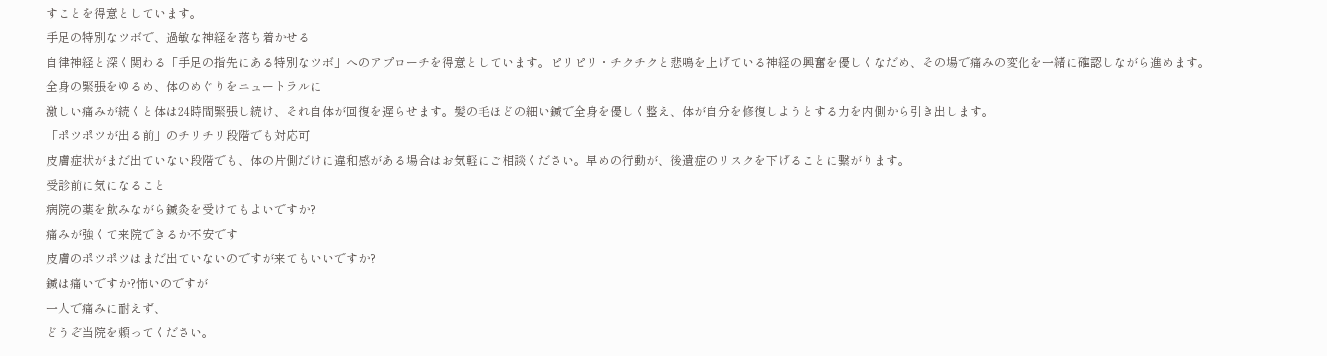すことを得意としています。
手足の特別なツボで、過敏な神経を落ち着かせる
自律神経と深く関わる「手足の指先にある特別なツボ」へのアプローチを得意としています。ピリピリ・チクチクと悲鳴を上げている神経の興奮を優しくなだめ、その場で痛みの変化を一緒に確認しながら進めます。
全身の緊張をゆるめ、体のめぐりをニュートラルに
激しい痛みが続くと体は24時間緊張し続け、それ自体が回復を遅らせます。髪の毛ほどの細い鍼で全身を優しく整え、体が自分を修復しようとする力を内側から引き出します。
「ポツポツが出る前」のチリチリ段階でも対応可
皮膚症状がまだ出ていない段階でも、体の片側だけに違和感がある場合はお気軽にご相談ください。早めの行動が、後遺症のリスクを下げることに繋がります。
受診前に気になること
病院の薬を飲みながら鍼灸を受けてもよいですか?
痛みが強くて来院できるか不安です
皮膚のポツポツはまだ出ていないのですが来てもいいですか?
鍼は痛いですか?怖いのですが
一人で痛みに耐えず、
どうぞ当院を頼ってください。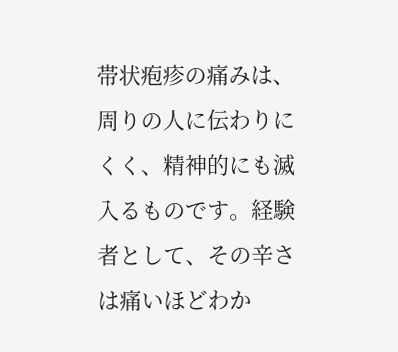帯状疱疹の痛みは、周りの人に伝わりにくく、精神的にも滅入るものです。経験者として、その辛さは痛いほどわか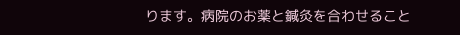ります。病院のお薬と鍼灸を合わせること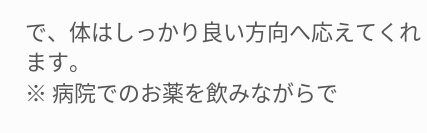で、体はしっかり良い方向へ応えてくれます。
※ 病院でのお薬を飲みながらで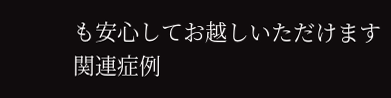も安心してお越しいただけます
関連症例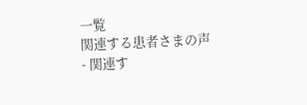一覧
関連する患者さまの声
- 関連す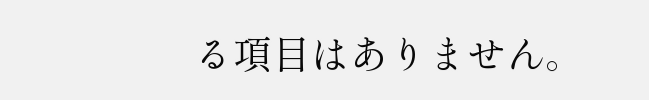る項目はありません。